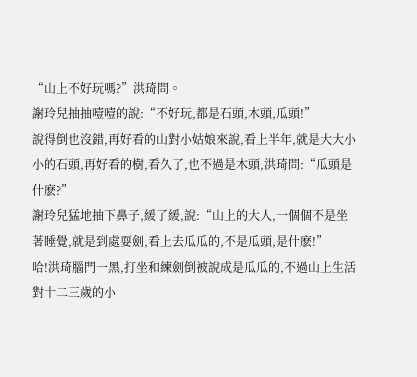“山上不好玩嗎?”洪琦問。
謝玲兒抽抽噎噎的說:“不好玩,都是石頭,木頭,瓜頭!”
說得倒也沒錯,再好看的山對小姑娘來說,看上半年,就是大大小小的石頭,再好看的樹,看久了,也不過是木頭,洪琦問:“瓜頭是什麽?”
謝玲兒猛地抽下鼻子,緩了緩,說:“山上的大人,一個個不是坐著睡覺,就是到處耍劍,看上去瓜瓜的,不是瓜頭,是什麽!”
哈!洪琦腦門一黑,打坐和練劍倒被說成是瓜瓜的,不過山上生活對十二三歲的小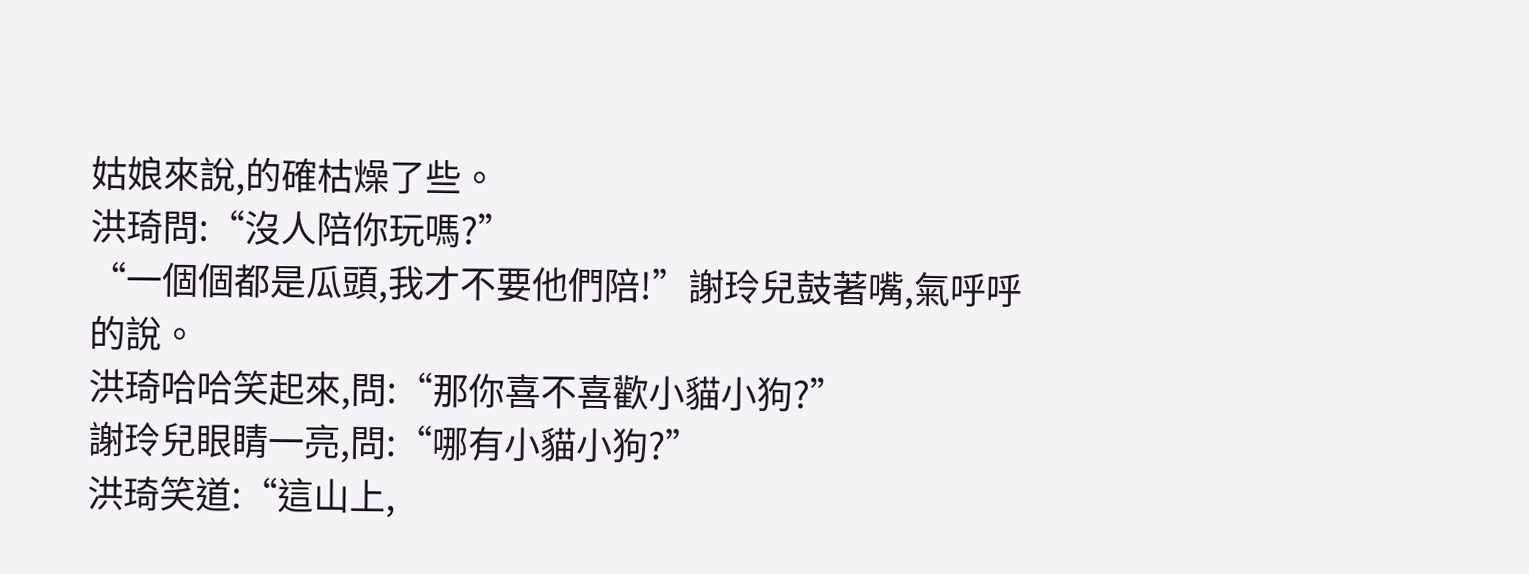姑娘來說,的確枯燥了些。
洪琦問:“沒人陪你玩嗎?”
“一個個都是瓜頭,我才不要他們陪!”謝玲兒鼓著嘴,氣呼呼的說。
洪琦哈哈笑起來,問:“那你喜不喜歡小貓小狗?”
謝玲兒眼睛一亮,問:“哪有小貓小狗?”
洪琦笑道:“這山上,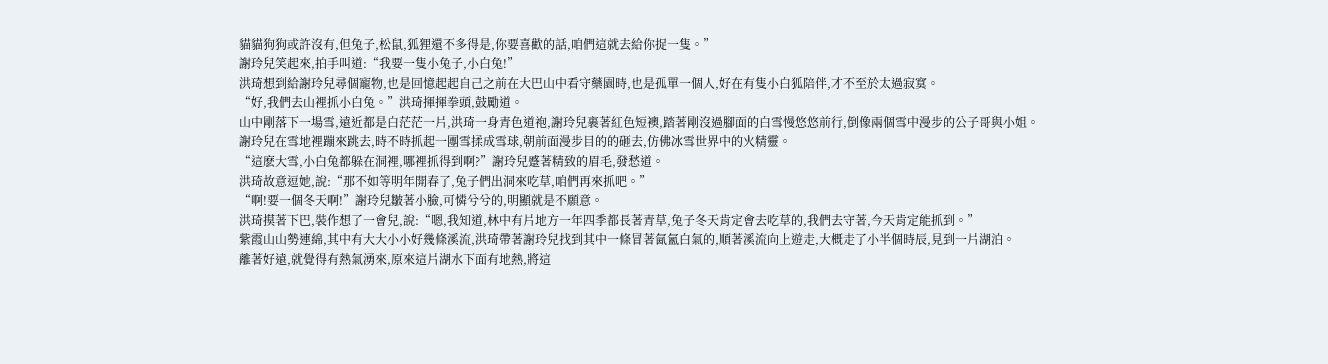貓貓狗狗或許沒有,但兔子,松鼠,狐狸還不多得是,你要喜歡的話,咱們這就去給你捉一隻。”
謝玲兒笑起來,拍手叫道:“我要一隻小兔子,小白兔!”
洪琦想到給謝玲兒尋個寵物,也是回憶起起自己之前在大巴山中看守藥園時,也是孤單一個人,好在有隻小白狐陪伴,才不至於太過寂寞。
“好,我們去山裡抓小白兔。”洪琦揮揮拳頭,鼓勵道。
山中剛落下一場雪,遠近都是白茫茫一片,洪琦一身青色道袍,謝玲兒裹著紅色短襖,踏著剛沒過腳面的白雪慢悠悠前行,倒像兩個雪中漫步的公子哥與小姐。
謝玲兒在雪地裡蹦來跳去,時不時抓起一團雪揉成雪球,朝前面漫步目的的砸去,仿佛冰雪世界中的火精靈。
“這麽大雪,小白兔都躲在洞裡,哪裡抓得到啊?”謝玲兒蹙著精致的眉毛,發愁道。
洪琦故意逗她,說:“那不如等明年開春了,兔子們出洞來吃草,咱們再來抓吧。”
“啊!要一個冬天啊!”謝玲兒皺著小臉,可憐兮兮的,明顯就是不願意。
洪琦摸著下巴,裝作想了一會兒,說:“嗯,我知道,林中有片地方一年四季都長著青草,兔子冬天肯定會去吃草的,我們去守著,今天肯定能抓到。”
紫霞山山勢連綿,其中有大大小小好幾條溪流,洪琦帶著謝玲兒找到其中一條冒著氤氳白氣的,順著溪流向上遊走,大概走了小半個時辰,見到一片湖泊。
離著好遠,就覺得有熱氣湧來,原來這片湖水下面有地熱,將這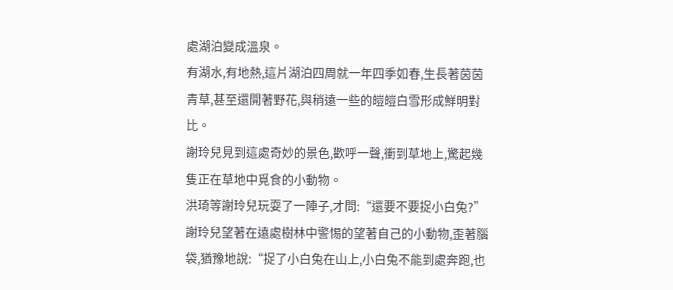處湖泊變成溫泉。
有湖水,有地熱,這片湖泊四周就一年四季如春,生長著茵茵青草,甚至還開著野花,與稍遠一些的皚皚白雪形成鮮明對比。
謝玲兒見到這處奇妙的景色,歡呼一聲,衝到草地上,驚起幾隻正在草地中覓食的小動物。
洪琦等謝玲兒玩耍了一陣子,才問:“還要不要捉小白兔?”
謝玲兒望著在遠處樹林中警惕的望著自己的小動物,歪著腦袋,猶豫地說:“捉了小白兔在山上,小白兔不能到處奔跑,也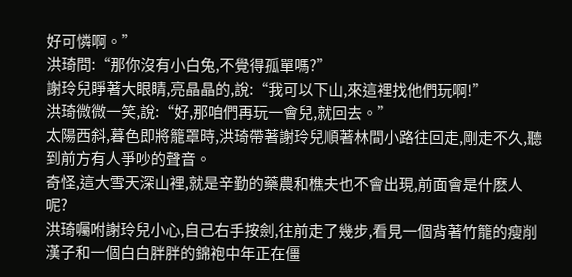好可憐啊。”
洪琦問:“那你沒有小白兔,不覺得孤單嗎?”
謝玲兒睜著大眼睛,亮晶晶的,說:“我可以下山,來這裡找他們玩啊!”
洪琦微微一笑,說:“好,那咱們再玩一會兒,就回去。”
太陽西斜,暮色即將籠罩時,洪琦帶著謝玲兒順著林間小路往回走,剛走不久,聽到前方有人爭吵的聲音。
奇怪,這大雪天深山裡,就是辛勤的藥農和樵夫也不會出現,前面會是什麽人呢?
洪琦囑咐謝玲兒小心,自己右手按劍,往前走了幾步,看見一個背著竹籠的瘦削漢子和一個白白胖胖的錦袍中年正在僵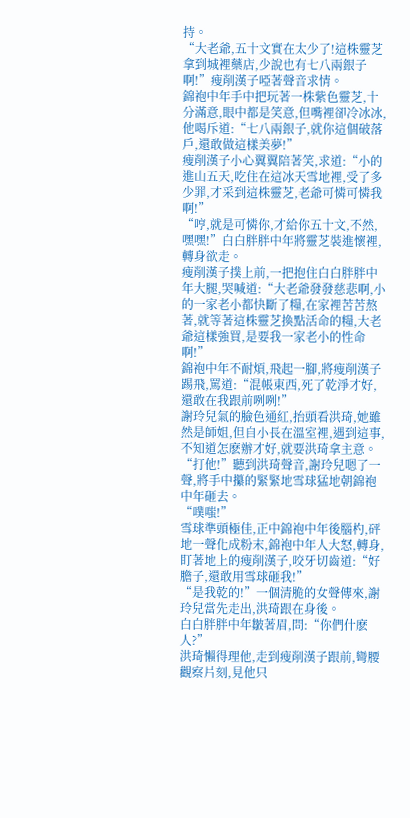持。
“大老爺,五十文實在太少了!這株靈芝拿到城裡藥店,少說也有七八兩銀子啊!”瘦削漢子啞著聲音求情。
錦袍中年手中把玩著一株紫色靈芝,十分滿意,眼中都是笑意,但嘴裡卻冷冰冰,他喝斥道:“七八兩銀子,就你這個破落戶,還敢做這樣美夢!”
瘦削漢子小心翼翼陪著笑,求道:“小的進山五天,吃住在這冰天雪地裡,受了多少罪,才采到這株靈芝,老爺可憐可憐我啊!”
“哼,就是可憐你,才給你五十文,不然,嘿嘿!”白白胖胖中年將靈芝裝進懷裡,轉身欲走。
瘦削漢子撲上前,一把抱住白白胖胖中年大腿,哭喊道:“大老爺發發慈悲啊,小的一家老小都快斷了糧,在家裡苦苦熬著,就等著這株靈芝換點活命的糧,大老爺這樣強買,是要我一家老小的性命啊!”
錦袍中年不耐煩,飛起一腳,將瘦削漢子踢飛,罵道:“混帳東西,死了乾淨才好,還敢在我跟前咧咧!”
謝玲兒氣的臉色通紅,抬頭看洪琦,她雖然是師姐,但自小長在溫室裡,遇到這事,不知道怎麽辦才好,就要洪琦拿主意。
“打他!”聽到洪琦聲音,謝玲兒嗯了一聲,將手中攥的緊緊地雪球猛地朝錦袍中年砸去。
“噗嗤!”
雪球準頭極佳,正中錦袍中年後腦杓,砰地一聲化成粉末,錦袍中年人大怒,轉身,盯著地上的瘦削漢子,咬牙切齒道:“好膽子,還敢用雪球砸我!”
“是我乾的!”一個清脆的女聲傳來,謝玲兒當先走出,洪琦跟在身後。
白白胖胖中年皺著眉,問:“你們什麽人?”
洪琦懶得理他,走到瘦削漢子跟前,彎腰觀察片刻,見他只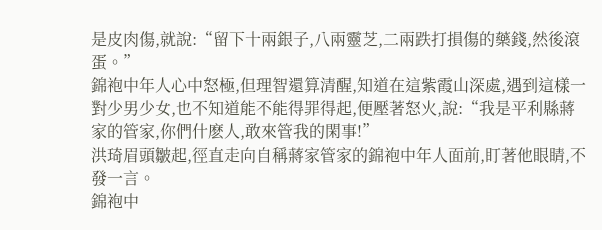是皮肉傷,就說:“留下十兩銀子,八兩靈芝,二兩跌打損傷的藥錢,然後滾蛋。”
錦袍中年人心中怒極,但理智還算清醒,知道在這紫霞山深處,遇到這樣一對少男少女,也不知道能不能得罪得起,便壓著怒火,說:“我是平利縣蔣家的管家,你們什麽人,敢來管我的閑事!”
洪琦眉頭皺起,徑直走向自稱蔣家管家的錦袍中年人面前,盯著他眼睛,不發一言。
錦袍中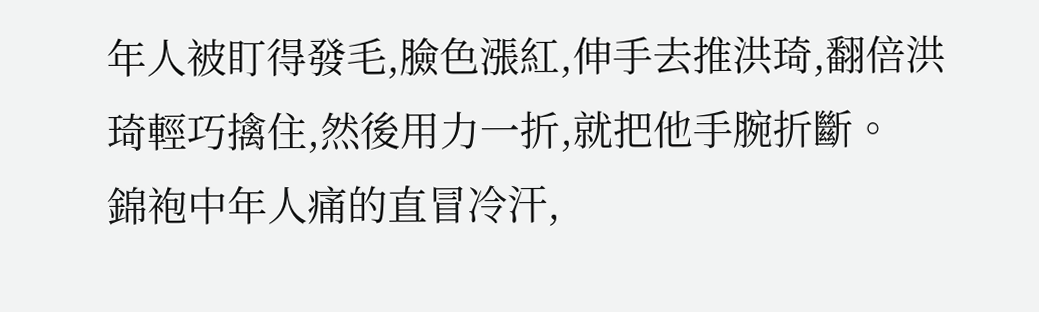年人被盯得發毛,臉色漲紅,伸手去推洪琦,翻倍洪琦輕巧擒住,然後用力一折,就把他手腕折斷。
錦袍中年人痛的直冒冷汗,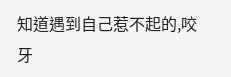知道遇到自己惹不起的,咬牙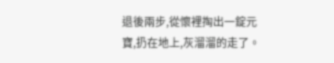退後兩步,從懷裡掏出一錠元寶,扔在地上,灰溜溜的走了。